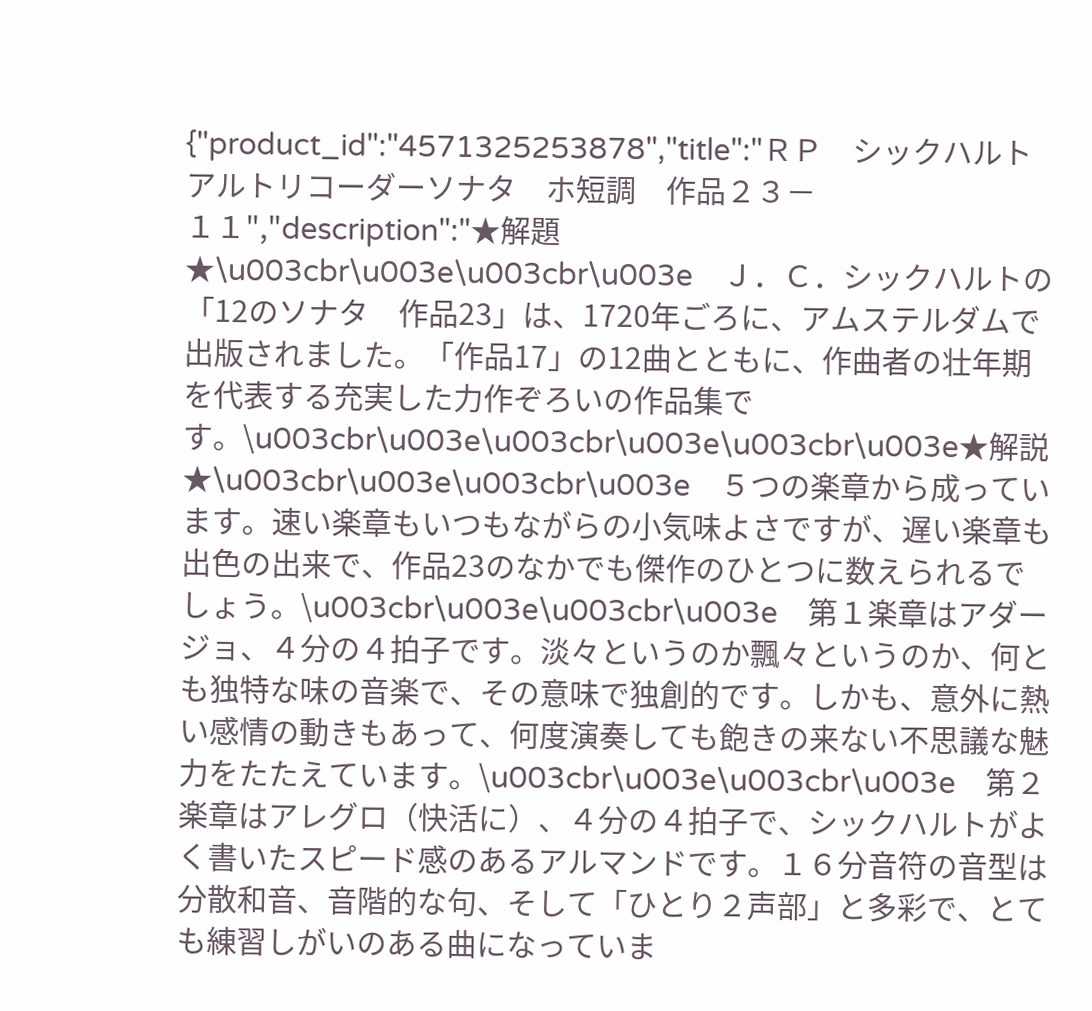{"product_id":"4571325253878","title":"ＲＰ　シックハルト　アルトリコーダーソナタ　ホ短調　作品２３－１１","description":"★解題★\u003cbr\u003e\u003cbr\u003e　Ｊ．Ｃ．シックハルトの「12のソナタ　作品23」は、1720年ごろに、アムステルダムで出版されました。「作品17」の12曲とともに、作曲者の壮年期を代表する充実した力作ぞろいの作品集です。\u003cbr\u003e\u003cbr\u003e\u003cbr\u003e★解説★\u003cbr\u003e\u003cbr\u003e　５つの楽章から成っています。速い楽章もいつもながらの小気味よさですが、遅い楽章も出色の出来で、作品23のなかでも傑作のひとつに数えられるでしょう。\u003cbr\u003e\u003cbr\u003e　第１楽章はアダージョ、４分の４拍子です。淡々というのか飄々というのか、何とも独特な味の音楽で、その意味で独創的です。しかも、意外に熱い感情の動きもあって、何度演奏しても飽きの来ない不思議な魅力をたたえています。\u003cbr\u003e\u003cbr\u003e　第２楽章はアレグロ（快活に）、４分の４拍子で、シックハルトがよく書いたスピード感のあるアルマンドです。１６分音符の音型は分散和音、音階的な句、そして「ひとり２声部」と多彩で、とても練習しがいのある曲になっていま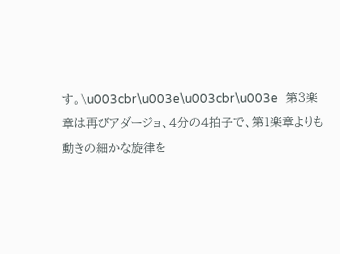す。\u003cbr\u003e\u003cbr\u003e　第３楽章は再びアダージョ、４分の４拍子で、第１楽章よりも動きの細かな旋律を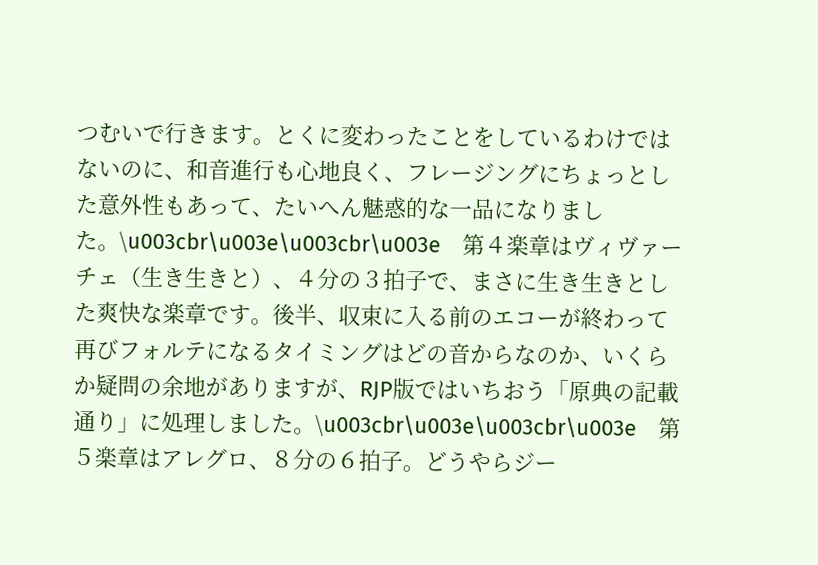つむいで行きます。とくに変わったことをしているわけではないのに、和音進行も心地良く、フレージングにちょっとした意外性もあって、たいへん魅惑的な一品になりました。\u003cbr\u003e\u003cbr\u003e　第４楽章はヴィヴァーチェ（生き生きと）、４分の３拍子で、まさに生き生きとした爽快な楽章です。後半、収束に入る前のエコーが終わって再びフォルテになるタイミングはどの音からなのか、いくらか疑問の余地がありますが、RJP版ではいちおう「原典の記載通り」に処理しました。\u003cbr\u003e\u003cbr\u003e　第５楽章はアレグロ、８分の６拍子。どうやらジー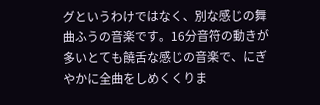グというわけではなく、別な感じの舞曲ふうの音楽です。16分音符の動きが多いとても饒舌な感じの音楽で、にぎやかに全曲をしめくくりま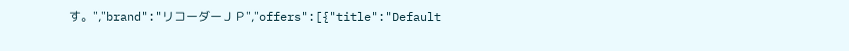す。","brand":"リコーダーＪＰ","offers":[{"title":"Default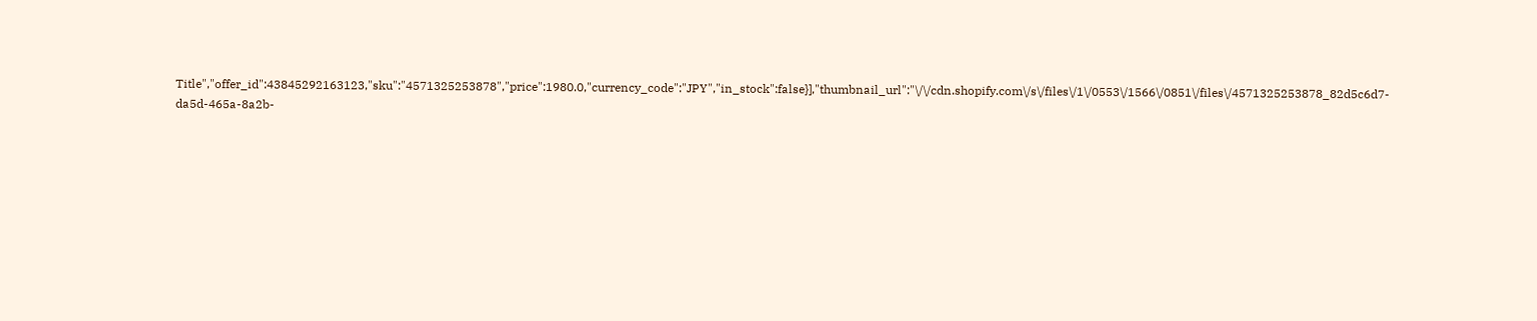Title","offer_id":43845292163123,"sku":"4571325253878","price":1980.0,"currency_code":"JPY","in_stock":false}],"thumbnail_url":"\/\/cdn.shopify.com\/s\/files\/1\/0553\/1566\/0851\/files\/4571325253878_82d5c6d7-da5d-465a-8a2b-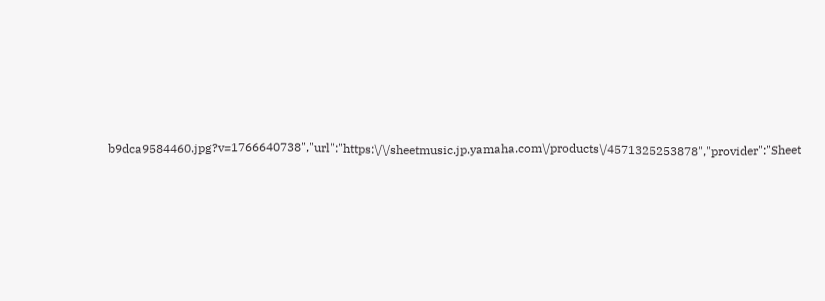b9dca9584460.jpg?v=1766640738","url":"https:\/\/sheetmusic.jp.yamaha.com\/products\/4571325253878","provider":"Sheet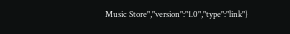Music Store","version":"1.0","type":"link"}